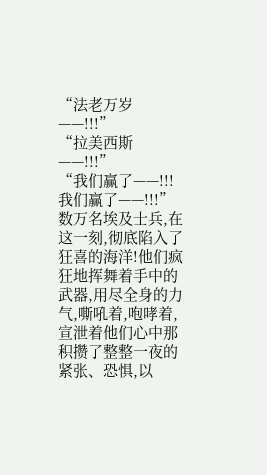“法老万岁——!!!”
“拉美西斯——!!!”
“我们赢了——!!!我们赢了——!!!”
数万名埃及士兵,在这一刻,彻底陷入了狂喜的海洋!他们疯狂地挥舞着手中的武器,用尽全身的力气,嘶吼着,咆哮着,宣泄着他们心中那积攒了整整一夜的紧张、恐惧,以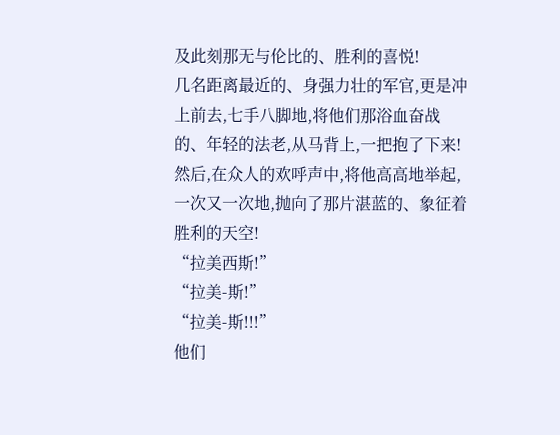及此刻那无与伦比的、胜利的喜悦!
几名距离最近的、身强力壮的军官,更是冲上前去,七手八脚地,将他们那浴血奋战的、年轻的法老,从马背上,一把抱了下来!
然后,在众人的欢呼声中,将他高高地举起,一次又一次地,抛向了那片湛蓝的、象征着胜利的天空!
“拉美西斯!”
“拉美-斯!”
“拉美-斯!!!”
他们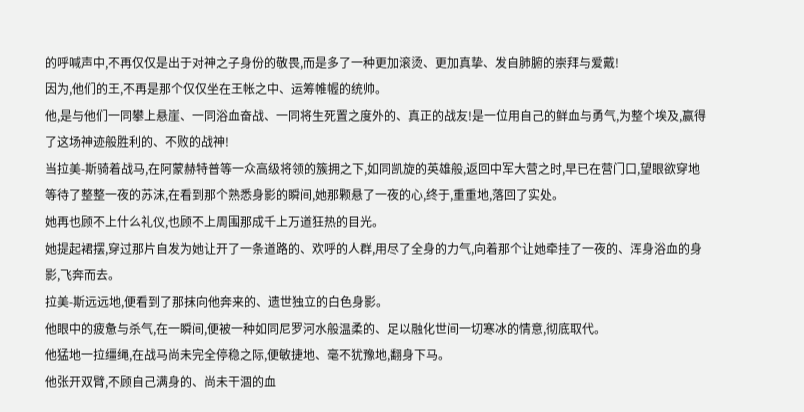的呼喊声中,不再仅仅是出于对神之子身份的敬畏,而是多了一种更加滚烫、更加真挚、发自肺腑的崇拜与爱戴!
因为,他们的王,不再是那个仅仅坐在王帐之中、运筹帷幄的统帅。
他,是与他们一同攀上悬崖、一同浴血奋战、一同将生死置之度外的、真正的战友!是一位用自己的鲜血与勇气,为整个埃及,赢得了这场神迹般胜利的、不败的战神!
当拉美-斯骑着战马,在阿蒙赫特普等一众高级将领的簇拥之下,如同凯旋的英雄般,返回中军大营之时,早已在营门口,望眼欲穿地等待了整整一夜的苏沫,在看到那个熟悉身影的瞬间,她那颗悬了一夜的心,终于,重重地,落回了实处。
她再也顾不上什么礼仪,也顾不上周围那成千上万道狂热的目光。
她提起裙摆,穿过那片自发为她让开了一条道路的、欢呼的人群,用尽了全身的力气,向着那个让她牵挂了一夜的、浑身浴血的身影,飞奔而去。
拉美-斯远远地,便看到了那抹向他奔来的、遗世独立的白色身影。
他眼中的疲惫与杀气,在一瞬间,便被一种如同尼罗河水般温柔的、足以融化世间一切寒冰的情意,彻底取代。
他猛地一拉缰绳,在战马尚未完全停稳之际,便敏捷地、毫不犹豫地,翻身下马。
他张开双臂,不顾自己满身的、尚未干涸的血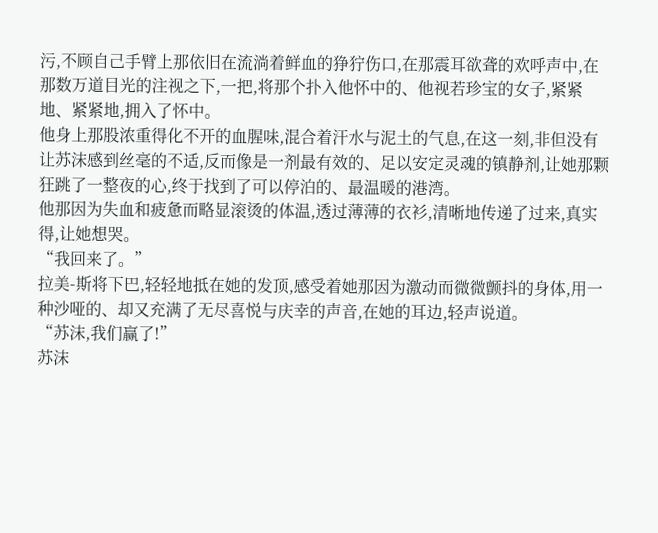污,不顾自己手臂上那依旧在流淌着鲜血的狰狞伤口,在那震耳欲聋的欢呼声中,在那数万道目光的注视之下,一把,将那个扑入他怀中的、他视若珍宝的女子,紧紧地、紧紧地,拥入了怀中。
他身上那股浓重得化不开的血腥味,混合着汗水与泥土的气息,在这一刻,非但没有让苏沫感到丝毫的不适,反而像是一剂最有效的、足以安定灵魂的镇静剂,让她那颗狂跳了一整夜的心,终于找到了可以停泊的、最温暖的港湾。
他那因为失血和疲惫而略显滚烫的体温,透过薄薄的衣衫,清晰地传递了过来,真实得,让她想哭。
“我回来了。”
拉美-斯将下巴,轻轻地抵在她的发顶,感受着她那因为激动而微微颤抖的身体,用一种沙哑的、却又充满了无尽喜悦与庆幸的声音,在她的耳边,轻声说道。
“苏沫,我们赢了!”
苏沫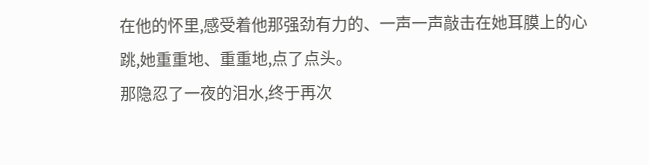在他的怀里,感受着他那强劲有力的、一声一声敲击在她耳膜上的心跳,她重重地、重重地,点了点头。
那隐忍了一夜的泪水,终于再次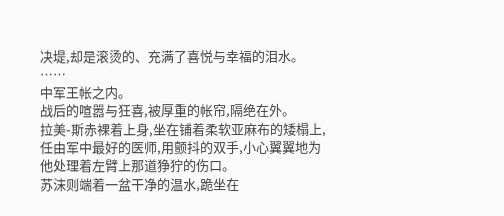决堤,却是滚烫的、充满了喜悦与幸福的泪水。
……
中军王帐之内。
战后的喧嚣与狂喜,被厚重的帐帘,隔绝在外。
拉美-斯赤裸着上身,坐在铺着柔软亚麻布的矮榻上,任由军中最好的医师,用颤抖的双手,小心翼翼地为他处理着左臂上那道狰狞的伤口。
苏沫则端着一盆干净的温水,跪坐在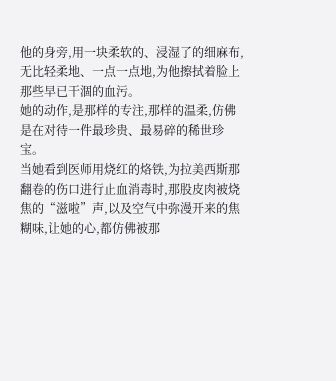他的身旁,用一块柔软的、浸湿了的细麻布,无比轻柔地、一点一点地,为他擦拭着脸上那些早已干涸的血污。
她的动作,是那样的专注,那样的温柔,仿佛是在对待一件最珍贵、最易碎的稀世珍宝。
当她看到医师用烧红的烙铁,为拉美西斯那翻卷的伤口进行止血消毒时,那股皮肉被烧焦的“滋啦”声,以及空气中弥漫开来的焦糊味,让她的心,都仿佛被那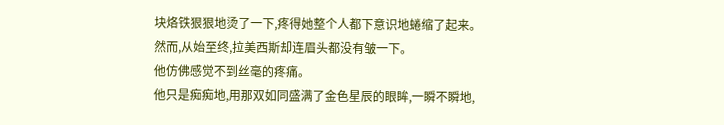块烙铁狠狠地烫了一下,疼得她整个人都下意识地蜷缩了起来。
然而,从始至终,拉美西斯却连眉头都没有皱一下。
他仿佛感觉不到丝毫的疼痛。
他只是痴痴地,用那双如同盛满了金色星辰的眼眸,一瞬不瞬地,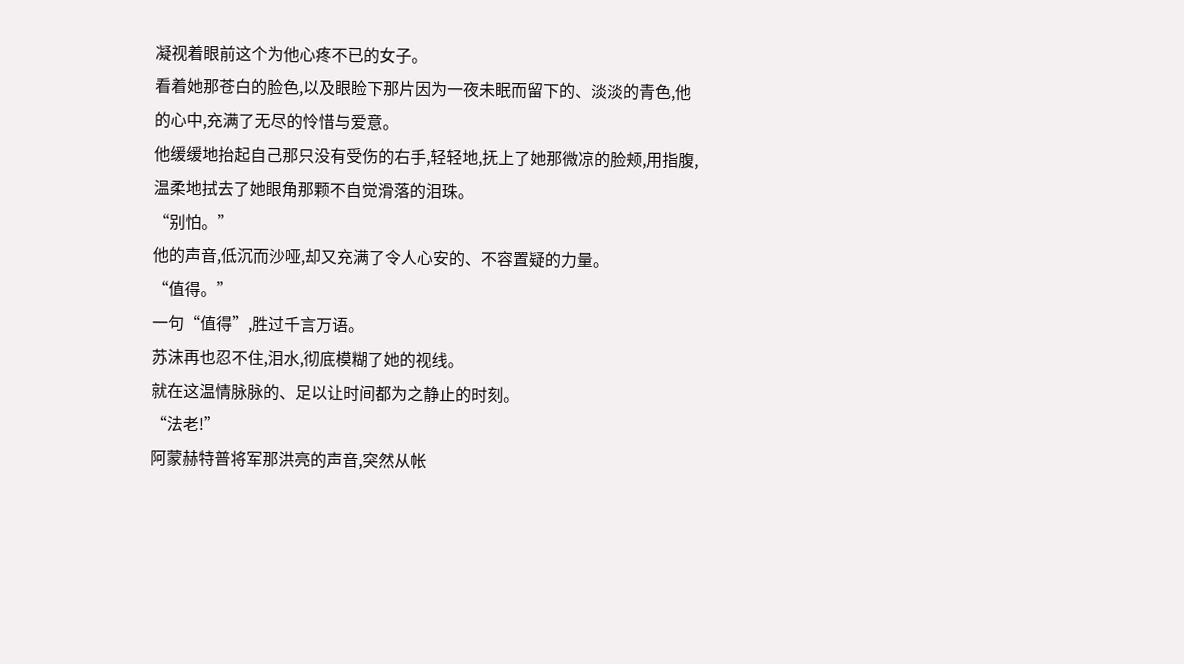凝视着眼前这个为他心疼不已的女子。
看着她那苍白的脸色,以及眼睑下那片因为一夜未眠而留下的、淡淡的青色,他的心中,充满了无尽的怜惜与爱意。
他缓缓地抬起自己那只没有受伤的右手,轻轻地,抚上了她那微凉的脸颊,用指腹,温柔地拭去了她眼角那颗不自觉滑落的泪珠。
“别怕。”
他的声音,低沉而沙哑,却又充满了令人心安的、不容置疑的力量。
“值得。”
一句“值得”,胜过千言万语。
苏沫再也忍不住,泪水,彻底模糊了她的视线。
就在这温情脉脉的、足以让时间都为之静止的时刻。
“法老!”
阿蒙赫特普将军那洪亮的声音,突然从帐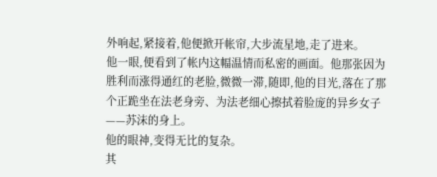外响起,紧接着,他便掀开帐帘,大步流星地,走了进来。
他一眼,便看到了帐内这幅温情而私密的画面。他那张因为胜利而涨得通红的老脸,微微一滞,随即,他的目光,落在了那个正跪坐在法老身旁、为法老细心擦拭着脸庞的异乡女子——苏沫的身上。
他的眼神,变得无比的复杂。
其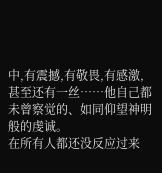中,有震撼,有敬畏,有感激,甚至还有一丝……他自己都未曾察觉的、如同仰望神明般的虔诚。
在所有人都还没反应过来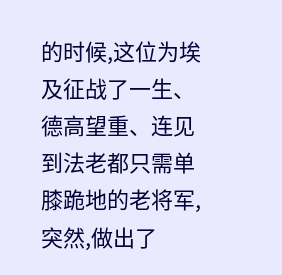的时候,这位为埃及征战了一生、德高望重、连见到法老都只需单膝跪地的老将军,突然,做出了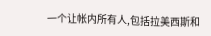一个让帐内所有人,包括拉美西斯和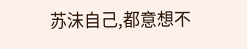苏沫自己,都意想不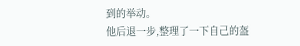到的举动。
他后退一步,整理了一下自己的盔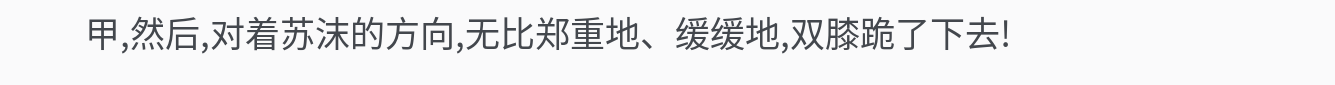甲,然后,对着苏沫的方向,无比郑重地、缓缓地,双膝跪了下去!